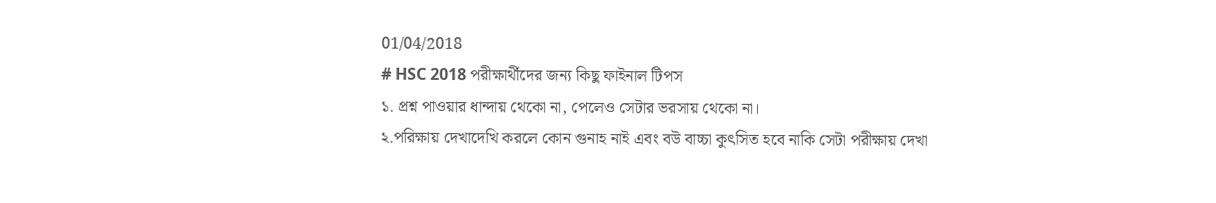01/04/2018
# HSC 2018 পরীক্ষার্থীদের জন্য কিছু ফাইনাল টিপস
১. প্রশ্ন পাওয়ার ধান্দায় থেকো না, পেলেও সেটার ভরসায় থেকো না।
২.পরিক্ষায় দেখাদেখি করলে কোন গুনাহ নাই এবং বউ বাচ্চা কুৎসিত হবে নাকি সেটা পরীক্ষায় দেখা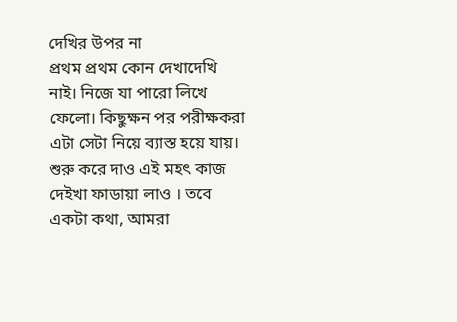দেখির উপর না
প্রথম প্রথম কোন দেখাদেখি নাই। নিজে যা পারো লিখে ফেলো। কিছুক্ষন পর পরীক্ষকরা এটা সেটা নিয়ে ব্যাস্ত হয়ে যায়। শুরু করে দাও এই মহৎ কাজ দেইখা ফাডায়া লাও । তবে একটা কথা, আমরা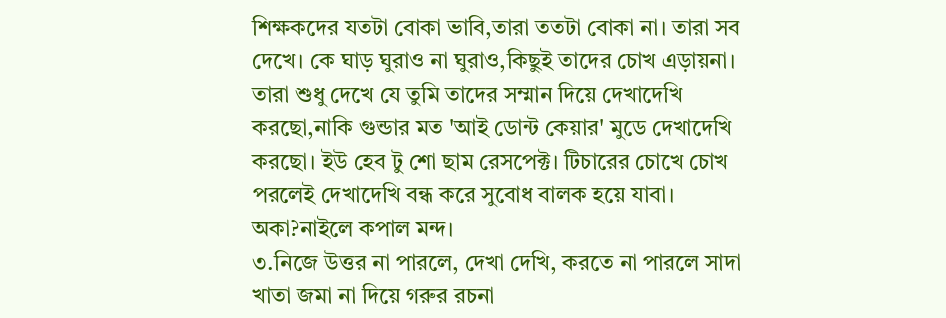শিক্ষকদের যতটা বোকা ভাবি,তারা ততটা বোকা না। তারা সব দেখে। কে ঘাড় ঘুরাও না ঘুরাও,কিছুই তাদের চোখ এড়ায়না। তারা শুধু দেখে যে তুমি তাদের সম্মান দিয়ে দেখাদেখি করছো,নাকি গুন্ডার মত 'আই ডোন্ট কেয়ার' মুডে দেখাদেখি করছো। ইউ হেব টু শো ছাম রেসপেক্ট। টিচারের চোখে চোখ পরলেই দেখাদেখি বন্ধ করে সুবোধ বালক হয়ে যাবা। অকা?নাইলে কপাল মন্দ।
৩.নিজে উত্তর না পারলে, দেখা দেখি, করতে না পারলে সাদা খাতা জমা না দিয়ে গরুর রচনা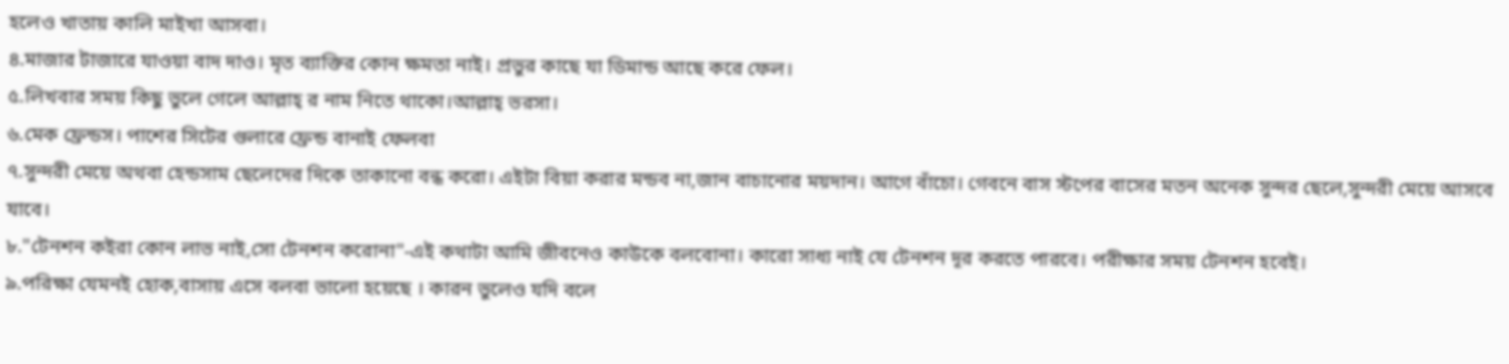হলেও খাতায় কালি মাইখা আসবা।
৪.মাজার টাজারে যাওয়া বাদ দাও। মৃত ব্যাক্তির কোন ক্ষমতা নাই। প্রভুর কাছে যা ডিমান্ড আছে করে ফেল।
৫.লিখবার সময় কিছু ভুলে গেলে আল্লাহ্ র নাম নিতে থাকো।আল্লাহ্ ভরসা।
৬.মেক ফ্রেন্ডস। পাশের সিটের গুলারে ফ্রেন্ড বানাই ফেলবা
৭.সুন্দরী মেয়ে অথবা হেন্ডসাম ছেলেদের দিকে তাকানো বন্ধ করো। এইটা বিয়া করার মন্ডব না,জান বাচানোর ময়দান। আগে বাঁচো। গেবনে বাস স্টপের বাসের মতন অনেক সুন্দর ছেলে,সুন্দরী মেয়ে আসবে যাবে।
৮."টেনশন কইরা কোন লাভ নাই,সো টেনশন করোনা"-এই কথাটা আমি জীবনেও কাউকে বলবোনা। কারো সাধ্য নাই যে টেনশন দূর করতে পারবে। পরীক্ষার সময় টেনশন হবেই।
৯.পরিক্ষা যেমনই হোক,বাসায় এসে বলবা ভালো হয়েছে । কারন ভুলেও যদি বলে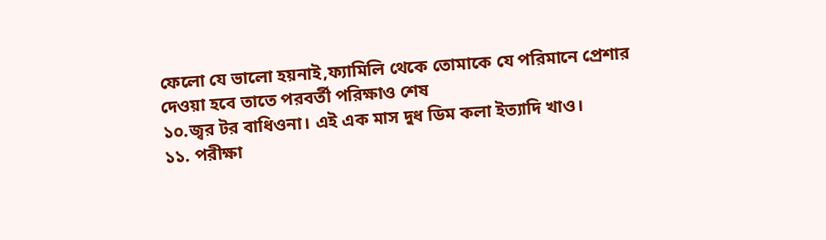ফেলো যে ভালো হয়নাই,ফ্যামিলি থেকে তোমাকে যে পরিমানে প্রেশার দেওয়া হবে তাতে পরবর্তী পরিক্ষাও শেষ
১০.জ্বর টর বাধিওনা। এই এক মাস দুধ ডিম কলা ইত্যাদি খাও।
১১. পরীক্ষা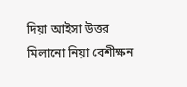দিয়া আইসা উত্তর মিলানো নিয়া বেশীক্ষন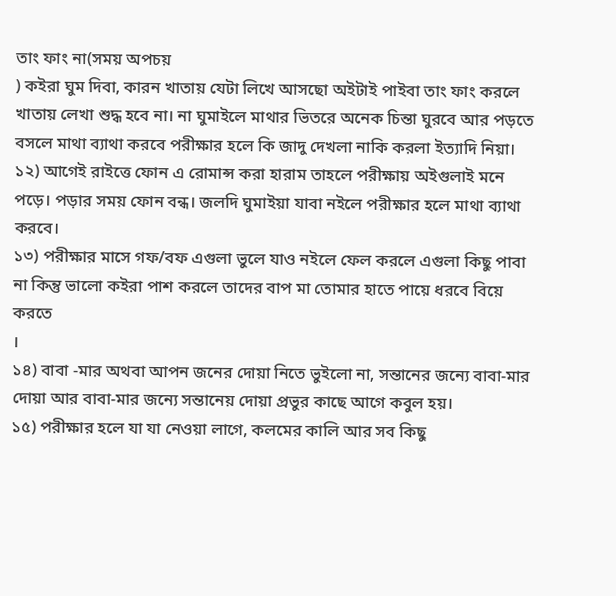তাং ফাং না(সময় অপচয়
) কইরা ঘুম দিবা, কারন খাতায় যেটা লিখে আসছো অইটাই পাইবা তাং ফাং করলে খাতায় লেখা শুদ্ধ হবে না। না ঘুমাইলে মাথার ভিতরে অনেক চিন্তা ঘুরবে আর পড়তে বসলে মাথা ব্যাথা করবে পরীক্ষার হলে কি জাদু দেখলা নাকি করলা ইত্যাদি নিয়া।
১২) আগেই রাইত্তে ফোন এ রোমান্স করা হারাম তাহলে পরীক্ষায় অইগুলাই মনে পড়ে। পড়ার সময় ফোন বন্ধ। জলদি ঘুমাইয়া যাবা নইলে পরীক্ষার হলে মাথা ব্যাথা করবে।
১৩) পরীক্ষার মাসে গফ/বফ এগুলা ভুলে যাও নইলে ফেল করলে এগুলা কিছু পাবা না কিন্তু ভালো কইরা পাশ করলে তাদের বাপ মা তোমার হাতে পায়ে ধরবে বিয়ে করতে
।
১৪) বাবা -মার অথবা আপন জনের দোয়া নিতে ভুইলো না, সন্তানের জন্যে বাবা-মার দোয়া আর বাবা-মার জন্যে সন্তানেয় দোয়া প্রভুর কাছে আগে কবুল হয়।
১৫) পরীক্ষার হলে যা যা নেওয়া লাগে, কলমের কালি আর সব কিছু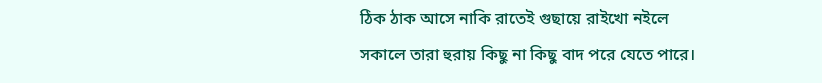ঠিক ঠাক আসে নাকি রাতেই গুছায়ে রাইখো নইলে সকালে তারা হুরায় কিছু না কিছু বাদ পরে যেতে পারে।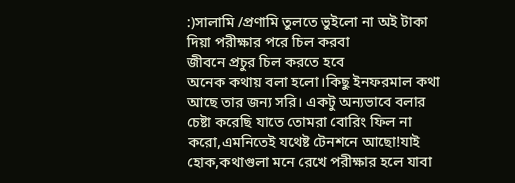:)সালামি /প্রণামি তুলতে ভুইলো না অই টাকা দিয়া পরীক্ষার পরে চিল করবা
জীবনে প্রচুর চিল করতে হবে
অনেক কথায় বলা হলো।কিছু ইনফরমাল কথা আছে তার জন্য সরি। একটু অন্যভাবে বলার চেষ্টা করেছি যাতে তোমরা বোরিং ফিল না করো,এমনিতেই যথেষ্ট টেনশনে আছো!যাই হোক,কথাগুলা মনে রেখে পরীক্ষার হলে যাবা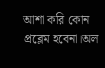আশা করি কোন প্রব্লেম হবেনা।অল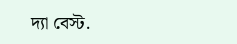দ্যা বেস্ট.